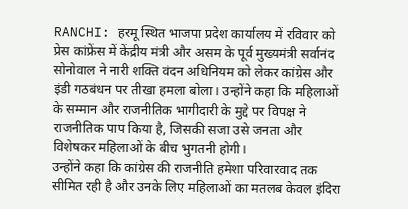RANCHI: हरमू स्थित भाजपा प्रदेश कार्यालय में रविवार को प्रेस कांफ्रेंस में केंद्रीय मंत्री और असम के पूर्व मुख्यमंत्री सर्वानंद सोनोवाल ने नारी शक्ति वंदन अधिनियम को लेकर कांग्रेस और इंडी गठबंधन पर तीखा हमला बोला। उन्होंने कहा कि महिलाओं के सम्मान और राजनीतिक भागीदारी के मुद्दे पर विपक्ष ने राजनीतिक पाप किया है, जिसकी सजा उसे जनता और विशेषकर महिलाओं के बीच भुगतनी होगी।
उन्होंने कहा कि कांग्रेस की राजनीति हमेशा परिवारवाद तक सीमित रही है और उनके लिए महिलाओं का मतलब केवल इंदिरा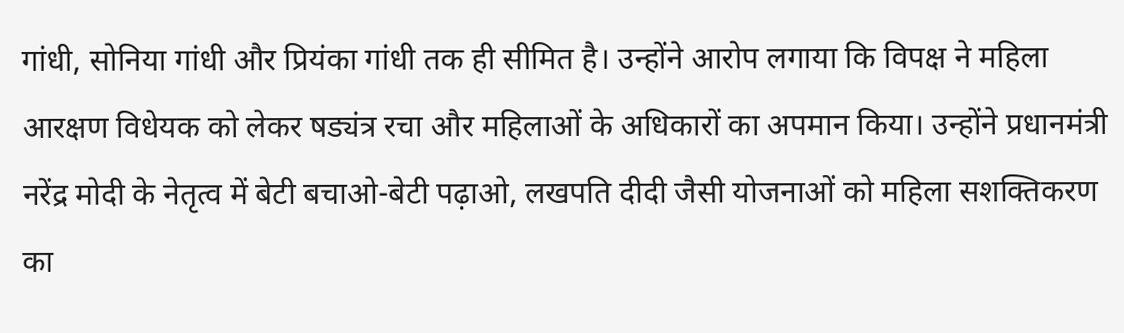गांधी, सोनिया गांधी और प्रियंका गांधी तक ही सीमित है। उन्होंने आरोप लगाया कि विपक्ष ने महिला आरक्षण विधेयक को लेकर षड्यंत्र रचा और महिलाओं के अधिकारों का अपमान किया। उन्होंने प्रधानमंत्री नरेंद्र मोदी के नेतृत्व में बेटी बचाओ-बेटी पढ़ाओ, लखपति दीदी जैसी योजनाओं को महिला सशक्तिकरण का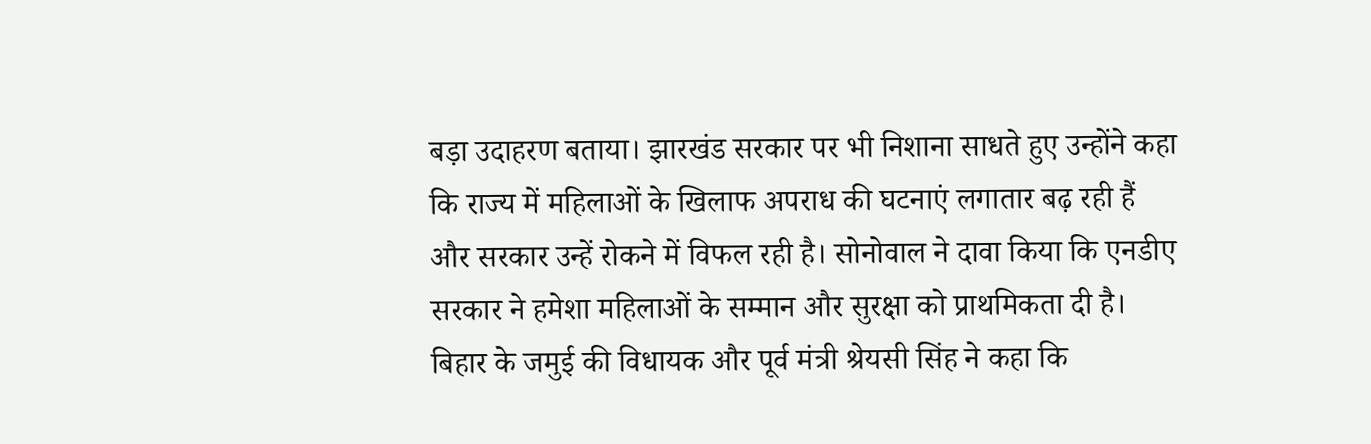बड़ा उदाहरण बताया। झारखंड सरकार पर भी निशाना साधते हुए उन्होंने कहा कि राज्य में महिलाओं के खिलाफ अपराध की घटनाएं लगातार बढ़ रही हैं और सरकार उन्हें रोकने में विफल रही है। सोनोवाल ने दावा किया कि एनडीए सरकार ने हमेशा महिलाओं के सम्मान और सुरक्षा को प्राथमिकता दी है।
बिहार के जमुई की विधायक और पूर्व मंत्री श्रेयसी सिंह ने कहा कि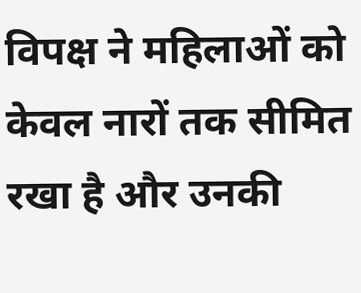विपक्ष ने महिलाओं को केवल नारों तक सीमित रखा है और उनकी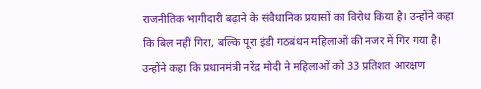राजनीतिक भागीदारी बढ़ाने के संवैधानिक प्रयासों का विरोध किया है। उन्होंने कहा कि बिल नहीं गिरा, बल्कि पूरा इंडी गठबंधन महिलाओं की नजर में गिर गया है। उन्होंने कहा कि प्रधानमंत्री नरेंद्र मोदी ने महिलाओं को 33 प्रतिशत आरक्षण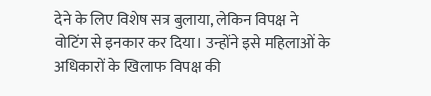देने के लिए विशेष सत्र बुलाया, लेकिन विपक्ष ने वोटिंग से इनकार कर दिया। उन्होंने इसे महिलाओं के अधिकारों के खिलाफ विपक्ष की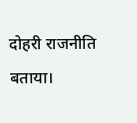दोहरी राजनीति बताया।